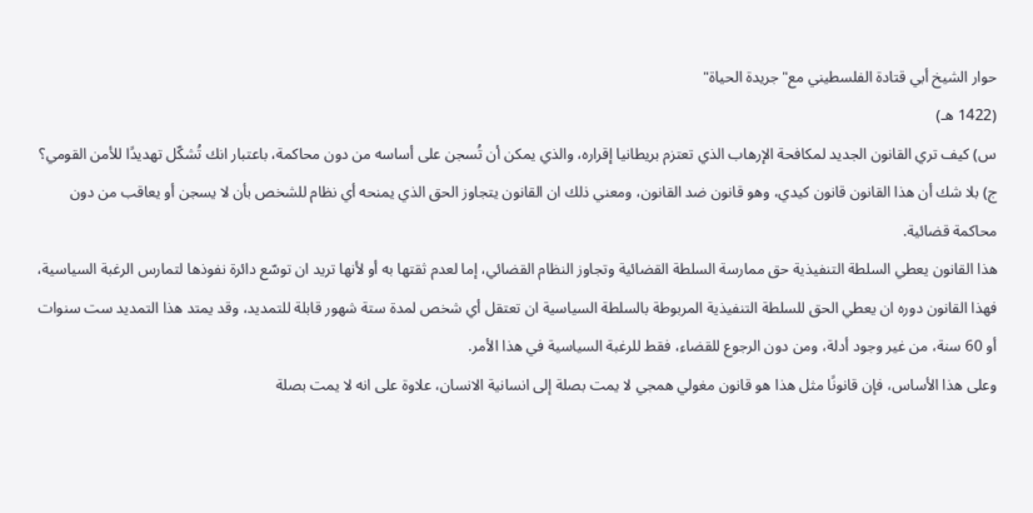حوار الشيخ أبي قتادة الفلسطيني مع"جريدة الحياة"
(1422 هـ)
س) كيف تري القانون الجديد لمكافحة الإرهاب الذي تعتزم بريطانيا إقراره، والذي يمكن أن تُسجن على أساسه من دون محاكمة، باعتبار انك تُشكّل تهديدًا للأمن القومي؟
ج) بلا شك أن هذا القانون قانون كيدي، وهو قانون ضد القانون، ومعني ذلك ان القانون يتجاوز الحق الذي يمنحه أي نظام للشخص بأن لا يسجن أو يعاقب من دون محاكمة قضائية.
هذا القانون يعطي السلطة التنفيذية حق ممارسة السلطة القضائية وتجاوز النظام القضائي، إما لعدم ثقتها به أو لأنها تريد ان توسّع دائرة نفوذها لتمارس الرغبة السياسية، فهذا القانون دوره ان يعطي الحق للسلطة التنفيذية المربوطة بالسلطة السياسية ان تعتقل أي شخص لمدة ستة شهور قابلة للتمديد، وقد يمتد هذا التمديد ست سنوات أو 60 سنة، من غير وجود أدلة، ومن دون الرجوع للقضاء، فقط للرغبة السياسية في هذا الأمر.
وعلى هذا الأساس، فإن قانونًا مثل هذا هو قانون مغولي همجي لا يمت بصلة إلى انسانية الانسان، علاوة على انه لا يمت بصلة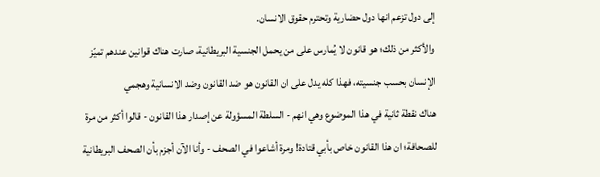إلى دول تزعم انها دول حضارية وتحترم حقوق الانسان.
والأكثر من ذلك؛ هو قانون لا يُمارس على من يحمل الجنسية البريطانية، صارت هناك قوانين عندهم تميّز الإنسان بحسب جنسيته، فهذا كله يدل على ان القانون هو ضد القانون وضد الانسانية وهجمي
هناك نقطة ثانية في هذا الموضوع وهي انهم - السلطة المسؤولة عن إصدار هذا القانون - قالوا أكثر من مرة للصحافة؛ ان هذا القانون خاص بأبي قتادة! ومرة أشاعوا في الصحف - وأنا الآن أجزم بأن الصحف البريطانية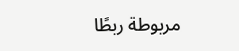مربوطة ربطًا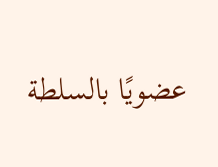عضويًا بالسلطة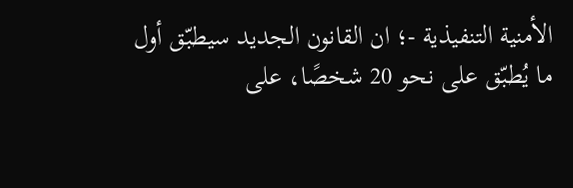الأمنية التنفيذية -؛ ان القانون الجديد سيطبّق أول ما يُطبّق على نحو 20 شخصًا، على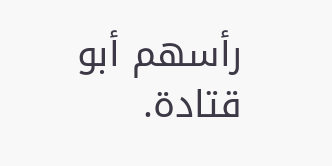رأسهم أبو قتادة.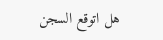هل اتوقع السجن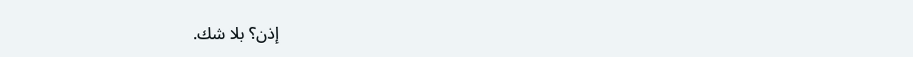إذن؟ بلا شك.